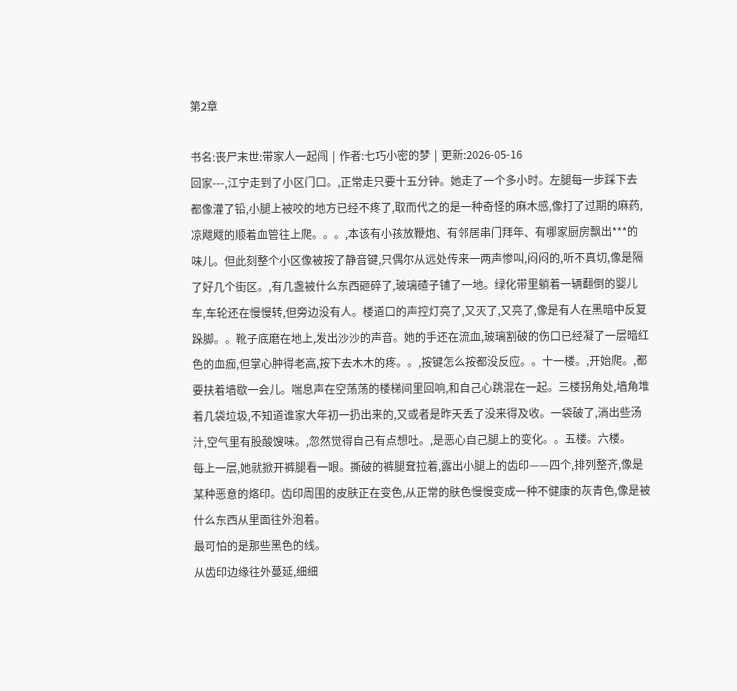第2章

书名:丧尸末世:带家人一起闯  |  作者:七巧小密的梦  |  更新:2026-05-16
回家---,江宁走到了小区门口。,正常走只要十五分钟。她走了一个多小时。左腿每一步踩下去都像灌了铅,小腿上被咬的地方已经不疼了,取而代之的是一种奇怪的麻木感,像打了过期的麻药,凉飕飕的顺着血管往上爬。。。,本该有小孩放鞭炮、有邻居串门拜年、有哪家厨房飘出***的味儿。但此刻整个小区像被按了静音键,只偶尔从远处传来一两声惨叫,闷闷的,听不真切,像是隔了好几个街区。,有几盏被什么东西砸碎了,玻璃碴子铺了一地。绿化带里躺着一辆翻倒的婴儿车,车轮还在慢慢转,但旁边没有人。楼道口的声控灯亮了,又灭了,又亮了,像是有人在黑暗中反复跺脚。。靴子底磨在地上,发出沙沙的声音。她的手还在流血,玻璃割破的伤口已经凝了一层暗红色的血痂,但掌心肿得老高,按下去木木的疼。。,按键怎么按都没反应。。十一楼。,开始爬。,都要扶着墙歇一会儿。喘息声在空荡荡的楼梯间里回响,和自己心跳混在一起。三楼拐角处,墙角堆着几袋垃圾,不知道谁家大年初一扔出来的,又或者是昨天丢了没来得及收。一袋破了,淌出些汤汁,空气里有股酸馊味。,忽然觉得自己有点想吐。,是恶心自己腿上的变化。。五楼。六楼。
每上一层,她就掀开裤腿看一眼。撕破的裤腿耷拉着,露出小腿上的齿印——四个,排列整齐,像是某种恶意的烙印。齿印周围的皮肤正在变色,从正常的肤色慢慢变成一种不健康的灰青色,像是被什么东西从里面往外泡着。
最可怕的是那些黑色的线。
从齿印边缘往外蔓延,细细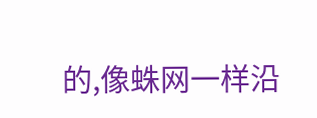的,像蛛网一样沿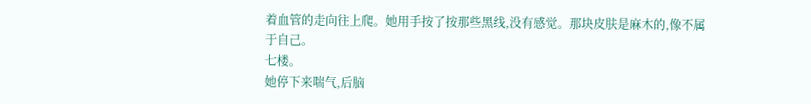着血管的走向往上爬。她用手按了按那些黑线,没有感觉。那块皮肤是麻木的,像不属于自己。
七楼。
她停下来喘气,后脑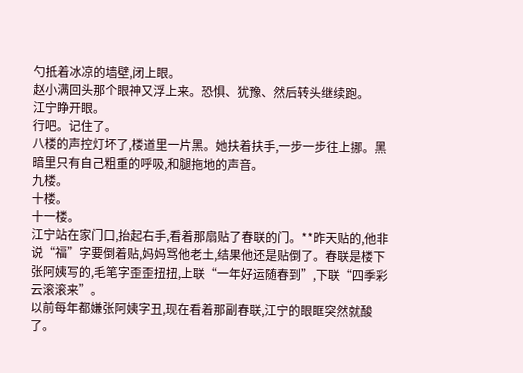勺抵着冰凉的墙壁,闭上眼。
赵小满回头那个眼神又浮上来。恐惧、犹豫、然后转头继续跑。
江宁睁开眼。
行吧。记住了。
八楼的声控灯坏了,楼道里一片黑。她扶着扶手,一步一步往上挪。黑暗里只有自己粗重的呼吸,和腿拖地的声音。
九楼。
十楼。
十一楼。
江宁站在家门口,抬起右手,看着那扇贴了春联的门。**昨天贴的,他非说“福”字要倒着贴,妈妈骂他老土,结果他还是贴倒了。春联是楼下张阿姨写的,毛笔字歪歪扭扭,上联“一年好运随春到”,下联“四季彩云滚滚来”。
以前每年都嫌张阿姨字丑,现在看着那副春联,江宁的眼眶突然就酸了。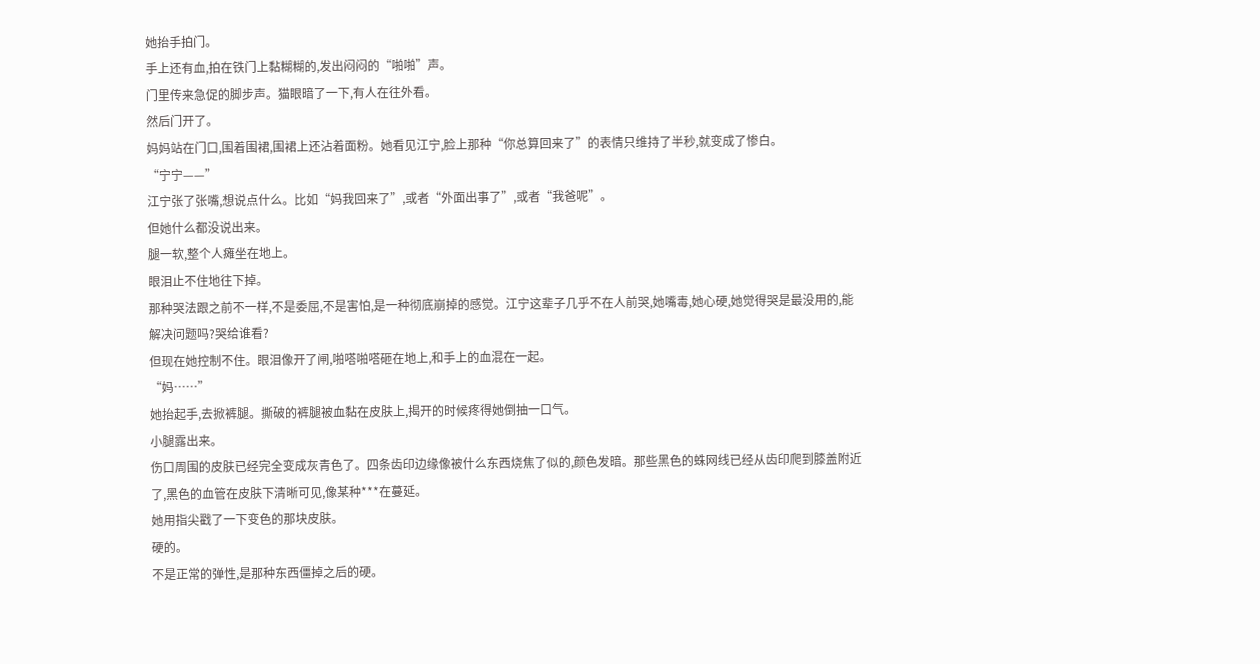她抬手拍门。
手上还有血,拍在铁门上黏糊糊的,发出闷闷的“啪啪”声。
门里传来急促的脚步声。猫眼暗了一下,有人在往外看。
然后门开了。
妈妈站在门口,围着围裙,围裙上还沾着面粉。她看见江宁,脸上那种“你总算回来了”的表情只维持了半秒,就变成了惨白。
“宁宁——”
江宁张了张嘴,想说点什么。比如“妈我回来了”,或者“外面出事了”,或者“我爸呢”。
但她什么都没说出来。
腿一软,整个人瘫坐在地上。
眼泪止不住地往下掉。
那种哭法跟之前不一样,不是委屈,不是害怕,是一种彻底崩掉的感觉。江宁这辈子几乎不在人前哭,她嘴毒,她心硬,她觉得哭是最没用的,能解决问题吗?哭给谁看?
但现在她控制不住。眼泪像开了闸,啪嗒啪嗒砸在地上,和手上的血混在一起。
“妈……”
她抬起手,去掀裤腿。撕破的裤腿被血黏在皮肤上,揭开的时候疼得她倒抽一口气。
小腿露出来。
伤口周围的皮肤已经完全变成灰青色了。四条齿印边缘像被什么东西烧焦了似的,颜色发暗。那些黑色的蛛网线已经从齿印爬到膝盖附近了,黑色的血管在皮肤下清晰可见,像某种***在蔓延。
她用指尖戳了一下变色的那块皮肤。
硬的。
不是正常的弹性,是那种东西僵掉之后的硬。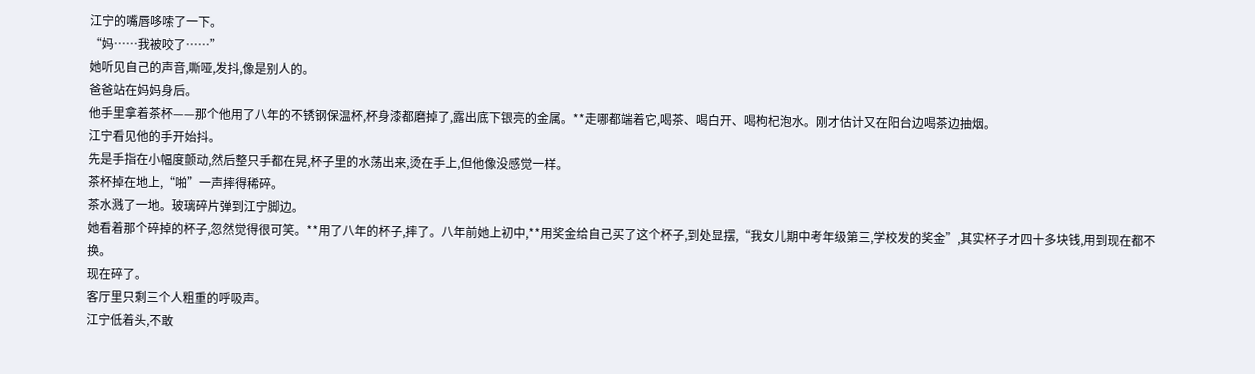江宁的嘴唇哆嗦了一下。
“妈……我被咬了……”
她听见自己的声音,嘶哑,发抖,像是别人的。
爸爸站在妈妈身后。
他手里拿着茶杯——那个他用了八年的不锈钢保温杯,杯身漆都磨掉了,露出底下银亮的金属。**走哪都端着它,喝茶、喝白开、喝枸杞泡水。刚才估计又在阳台边喝茶边抽烟。
江宁看见他的手开始抖。
先是手指在小幅度颤动,然后整只手都在晃,杯子里的水荡出来,烫在手上,但他像没感觉一样。
茶杯掉在地上,“啪”一声摔得稀碎。
茶水溅了一地。玻璃碎片弹到江宁脚边。
她看着那个碎掉的杯子,忽然觉得很可笑。**用了八年的杯子,摔了。八年前她上初中,**用奖金给自己买了这个杯子,到处显摆,“我女儿期中考年级第三,学校发的奖金”,其实杯子才四十多块钱,用到现在都不换。
现在碎了。
客厅里只剩三个人粗重的呼吸声。
江宁低着头,不敢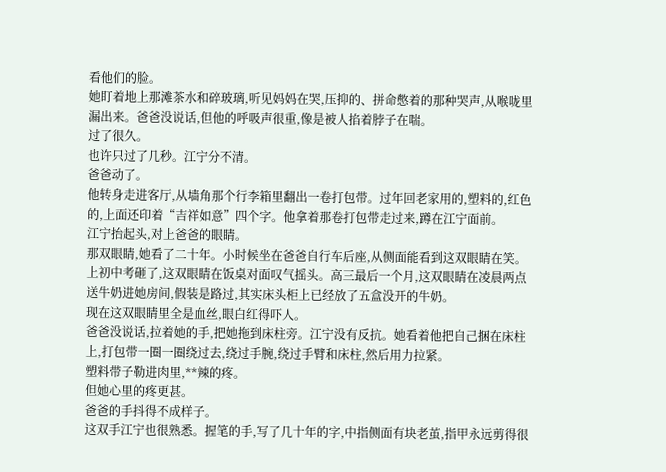看他们的脸。
她盯着地上那滩茶水和碎玻璃,听见妈妈在哭,压抑的、拼命憋着的那种哭声,从喉咙里漏出来。爸爸没说话,但他的呼吸声很重,像是被人掐着脖子在喘。
过了很久。
也许只过了几秒。江宁分不清。
爸爸动了。
他转身走进客厅,从墙角那个行李箱里翻出一卷打包带。过年回老家用的,塑料的,红色的,上面还印着“吉祥如意”四个字。他拿着那卷打包带走过来,蹲在江宁面前。
江宁抬起头,对上爸爸的眼睛。
那双眼睛,她看了二十年。小时候坐在爸爸自行车后座,从侧面能看到这双眼睛在笑。上初中考砸了,这双眼睛在饭桌对面叹气摇头。高三最后一个月,这双眼睛在凌晨两点送牛奶进她房间,假装是路过,其实床头柜上已经放了五盒没开的牛奶。
现在这双眼睛里全是血丝,眼白红得吓人。
爸爸没说话,拉着她的手,把她拖到床柱旁。江宁没有反抗。她看着他把自己捆在床柱上,打包带一圈一圈绕过去,绕过手腕,绕过手臂和床柱,然后用力拉紧。
塑料带子勒进肉里,**辣的疼。
但她心里的疼更甚。
爸爸的手抖得不成样子。
这双手江宁也很熟悉。握笔的手,写了几十年的字,中指侧面有块老茧,指甲永远剪得很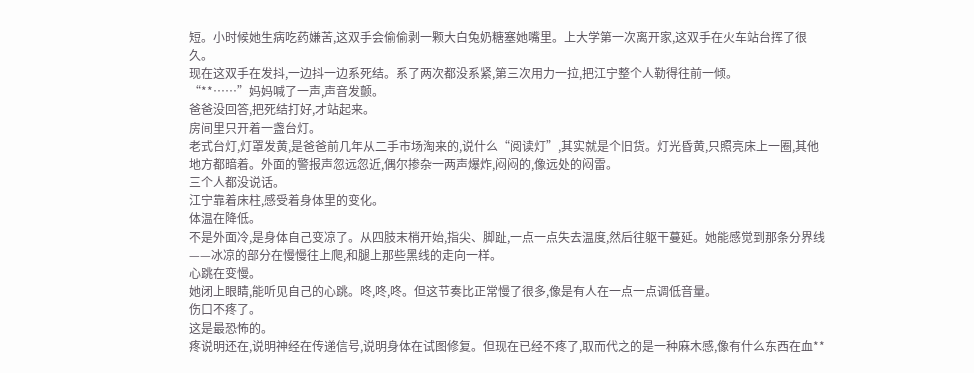短。小时候她生病吃药嫌苦,这双手会偷偷剥一颗大白兔奶糖塞她嘴里。上大学第一次离开家,这双手在火车站台挥了很久。
现在这双手在发抖,一边抖一边系死结。系了两次都没系紧,第三次用力一拉,把江宁整个人勒得往前一倾。
“**……”妈妈喊了一声,声音发颤。
爸爸没回答,把死结打好,才站起来。
房间里只开着一盏台灯。
老式台灯,灯罩发黄,是爸爸前几年从二手市场淘来的,说什么“阅读灯”,其实就是个旧货。灯光昏黄,只照亮床上一圈,其他地方都暗着。外面的警报声忽远忽近,偶尔掺杂一两声爆炸,闷闷的,像远处的闷雷。
三个人都没说话。
江宁靠着床柱,感受着身体里的变化。
体温在降低。
不是外面冷,是身体自己变凉了。从四肢末梢开始,指尖、脚趾,一点一点失去温度,然后往躯干蔓延。她能感觉到那条分界线——冰凉的部分在慢慢往上爬,和腿上那些黑线的走向一样。
心跳在变慢。
她闭上眼睛,能听见自己的心跳。咚,咚,咚。但这节奏比正常慢了很多,像是有人在一点一点调低音量。
伤口不疼了。
这是最恐怖的。
疼说明还在,说明神经在传递信号,说明身体在试图修复。但现在已经不疼了,取而代之的是一种麻木感,像有什么东西在血**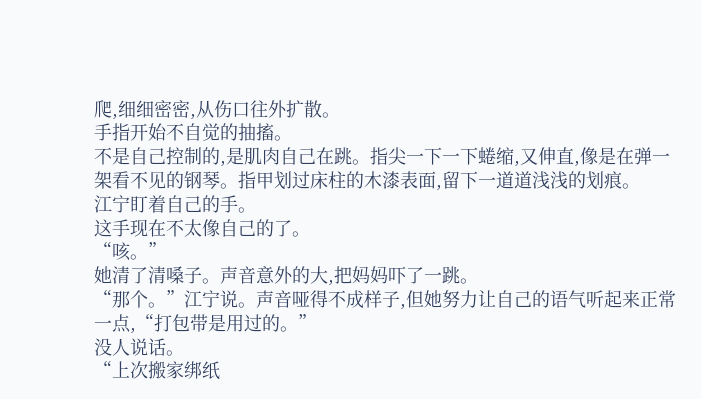爬,细细密密,从伤口往外扩散。
手指开始不自觉的抽搐。
不是自己控制的,是肌肉自己在跳。指尖一下一下蜷缩,又伸直,像是在弹一架看不见的钢琴。指甲划过床柱的木漆表面,留下一道道浅浅的划痕。
江宁盯着自己的手。
这手现在不太像自己的了。
“咳。”
她清了清嗓子。声音意外的大,把妈妈吓了一跳。
“那个。”江宁说。声音哑得不成样子,但她努力让自己的语气听起来正常一点,“打包带是用过的。”
没人说话。
“上次搬家绑纸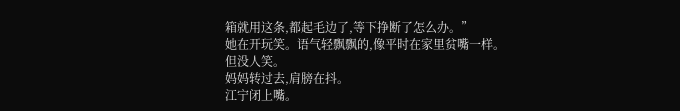箱就用这条,都起毛边了,等下挣断了怎么办。”
她在开玩笑。语气轻飘飘的,像平时在家里贫嘴一样。
但没人笑。
妈妈转过去,肩膀在抖。
江宁闭上嘴。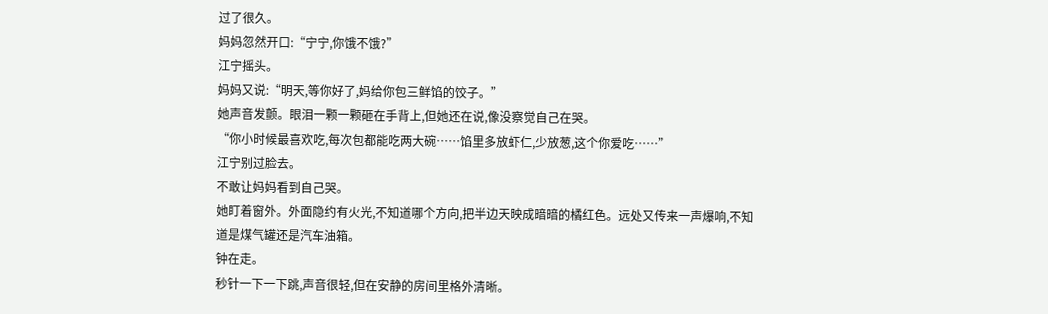过了很久。
妈妈忽然开口:“宁宁,你饿不饿?”
江宁摇头。
妈妈又说:“明天,等你好了,妈给你包三鲜馅的饺子。”
她声音发颤。眼泪一颗一颗砸在手背上,但她还在说,像没察觉自己在哭。
“你小时候最喜欢吃,每次包都能吃两大碗……馅里多放虾仁,少放葱,这个你爱吃……”
江宁别过脸去。
不敢让妈妈看到自己哭。
她盯着窗外。外面隐约有火光,不知道哪个方向,把半边天映成暗暗的橘红色。远处又传来一声爆响,不知道是煤气罐还是汽车油箱。
钟在走。
秒针一下一下跳,声音很轻,但在安静的房间里格外清晰。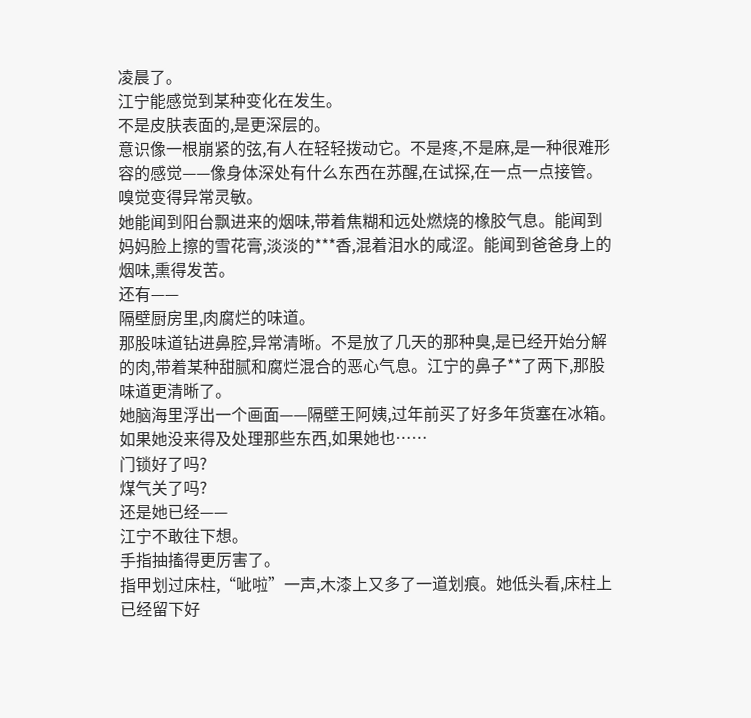凌晨了。
江宁能感觉到某种变化在发生。
不是皮肤表面的,是更深层的。
意识像一根崩紧的弦,有人在轻轻拨动它。不是疼,不是麻,是一种很难形容的感觉——像身体深处有什么东西在苏醒,在试探,在一点一点接管。
嗅觉变得异常灵敏。
她能闻到阳台飘进来的烟味,带着焦糊和远处燃烧的橡胶气息。能闻到妈妈脸上擦的雪花膏,淡淡的***香,混着泪水的咸涩。能闻到爸爸身上的烟味,熏得发苦。
还有——
隔壁厨房里,肉腐烂的味道。
那股味道钻进鼻腔,异常清晰。不是放了几天的那种臭,是已经开始分解的肉,带着某种甜腻和腐烂混合的恶心气息。江宁的鼻子**了两下,那股味道更清晰了。
她脑海里浮出一个画面——隔壁王阿姨,过年前买了好多年货塞在冰箱。如果她没来得及处理那些东西,如果她也……
门锁好了吗?
煤气关了吗?
还是她已经——
江宁不敢往下想。
手指抽搐得更厉害了。
指甲划过床柱,“呲啦”一声,木漆上又多了一道划痕。她低头看,床柱上已经留下好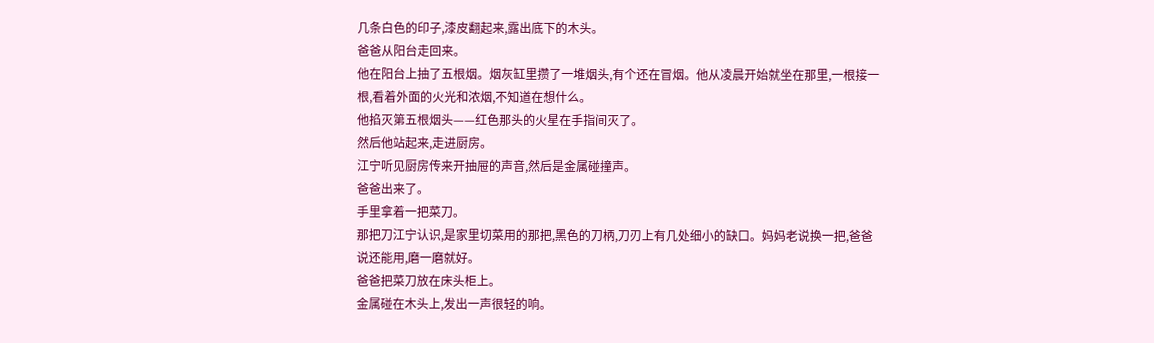几条白色的印子,漆皮翻起来,露出底下的木头。
爸爸从阳台走回来。
他在阳台上抽了五根烟。烟灰缸里攒了一堆烟头,有个还在冒烟。他从凌晨开始就坐在那里,一根接一根,看着外面的火光和浓烟,不知道在想什么。
他掐灭第五根烟头——红色那头的火星在手指间灭了。
然后他站起来,走进厨房。
江宁听见厨房传来开抽屉的声音,然后是金属碰撞声。
爸爸出来了。
手里拿着一把菜刀。
那把刀江宁认识,是家里切菜用的那把,黑色的刀柄,刀刃上有几处细小的缺口。妈妈老说换一把,爸爸说还能用,磨一磨就好。
爸爸把菜刀放在床头柜上。
金属碰在木头上,发出一声很轻的响。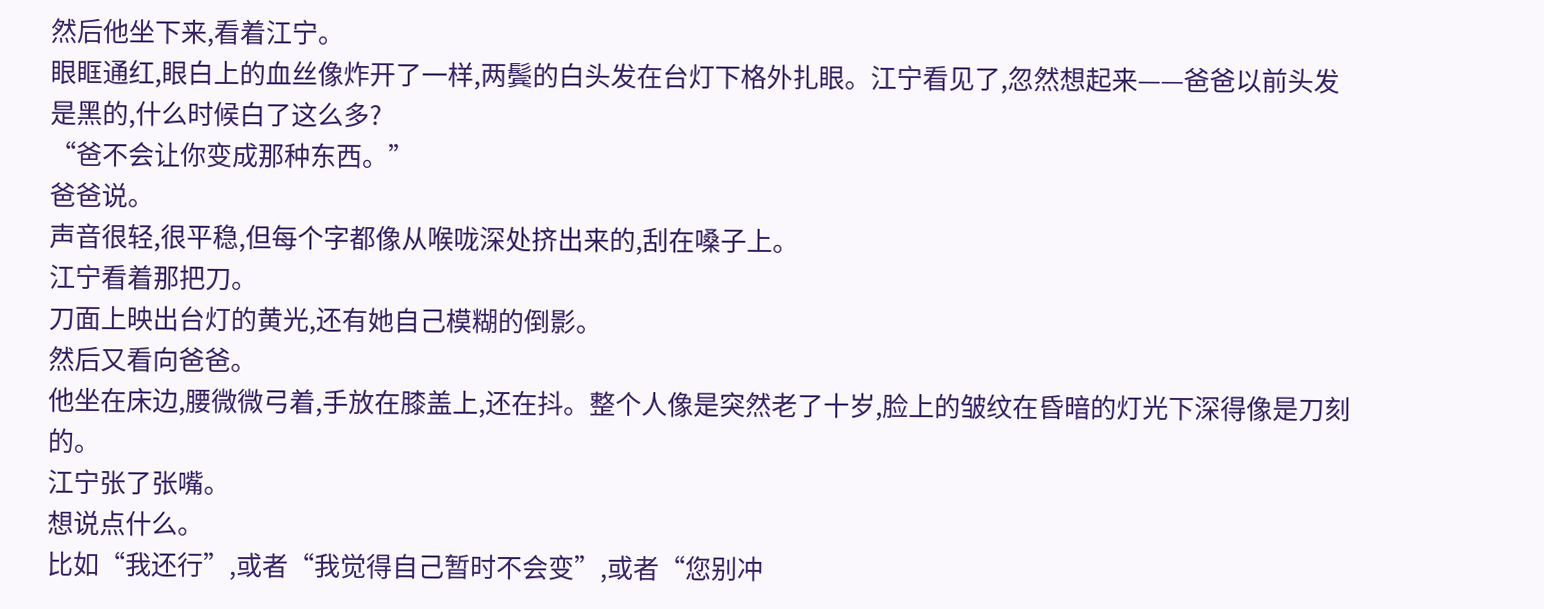然后他坐下来,看着江宁。
眼眶通红,眼白上的血丝像炸开了一样,两鬓的白头发在台灯下格外扎眼。江宁看见了,忽然想起来——爸爸以前头发是黑的,什么时候白了这么多?
“爸不会让你变成那种东西。”
爸爸说。
声音很轻,很平稳,但每个字都像从喉咙深处挤出来的,刮在嗓子上。
江宁看着那把刀。
刀面上映出台灯的黄光,还有她自己模糊的倒影。
然后又看向爸爸。
他坐在床边,腰微微弓着,手放在膝盖上,还在抖。整个人像是突然老了十岁,脸上的皱纹在昏暗的灯光下深得像是刀刻的。
江宁张了张嘴。
想说点什么。
比如“我还行”,或者“我觉得自己暂时不会变”,或者“您别冲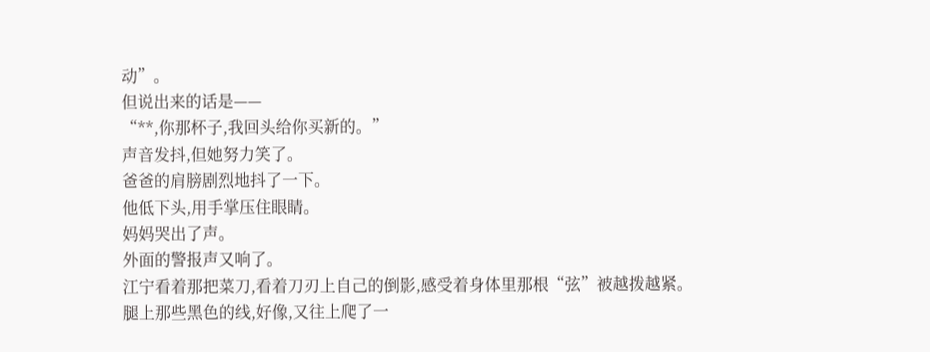动”。
但说出来的话是——
“**,你那杯子,我回头给你买新的。”
声音发抖,但她努力笑了。
爸爸的肩膀剧烈地抖了一下。
他低下头,用手掌压住眼睛。
妈妈哭出了声。
外面的警报声又响了。
江宁看着那把菜刀,看着刀刃上自己的倒影,感受着身体里那根“弦”被越拨越紧。
腿上那些黑色的线,好像,又往上爬了一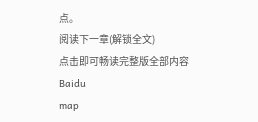点。
阅读下一章(解锁全文)
点击即可畅读完整版全部内容
Baidu
map